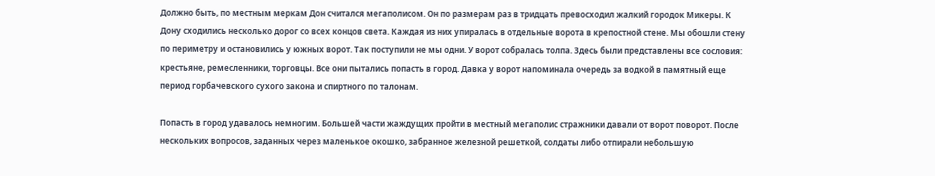Должно быть, по местным меркам Дон считался мегаполисом. Он по размерам раз в тридцать превосходил жалкий городок Микеры. К Дону сходились несколько дорог со всех концов света. Каждая из них упиралась в отдельные ворота в крепостной стене. Мы обошли стену по периметру и остановились у южных ворот. Так поступили не мы одни. У ворот собралась толпа. Здесь были представлены все сословия: крестьяне, ремесленники, торговцы. Все они пытались попасть в город. Давка у ворот напоминала очередь за водкой в памятный еще период горбачевского сухого закона и спиртного по талонам.

Попасть в город удавалось немногим. Большей части жаждущих пройти в местный мегаполис стражники давали от ворот поворот. После нескольких вопросов, заданных через маленькое окошко, забранное железной решеткой, солдаты либо отпирали небольшую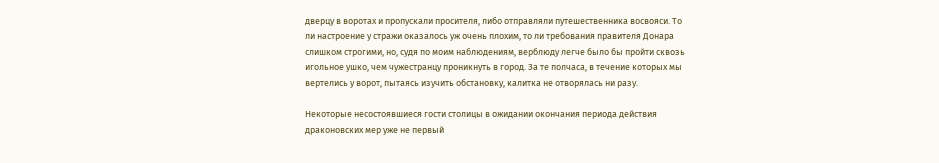дверцу в воротах и пропускали просителя, либо отправляли путешественника восвояси. То ли настроение у стражи оказалось уж очень плохим, то ли требования правителя Донара слишком строгими, но, судя по моим наблюдениям, верблюду легче было бы пройти сквозь игольное ушко, чем чужестранцу проникнуть в город. За те полчаса, в течение которых мы вертелись у ворот, пытаясь изучить обстановку, калитка не отворялась ни разу.

Некоторые несостоявшиеся гости столицы в ожидании окончания периода действия драконовских мер уже не первый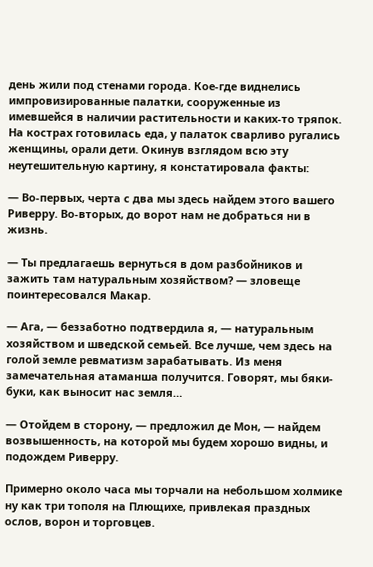день жили под стенами города. Кое-где виднелись импровизированные палатки, сооруженные из имевшейся в наличии растительности и каких-то тряпок. На кострах готовилась еда, у палаток сварливо ругались женщины, орали дети. Окинув взглядом всю эту неутешительную картину, я констатировала факты:

— Во-первых, черта с два мы здесь найдем этого вашего Риверру. Во-вторых, до ворот нам не добраться ни в жизнь.

— Ты предлагаешь вернуться в дом разбойников и зажить там натуральным хозяйством? — зловеще поинтересовался Макар.

— Ага, — беззаботно подтвердила я, — натуральным хозяйством и шведской семьей. Все лучше, чем здесь на голой земле ревматизм зарабатывать. Из меня замечательная атаманша получится. Говорят, мы бяки-буки, как выносит нас земля…

— Отойдем в сторону, — предложил де Мон, — найдем возвышенность, на которой мы будем хорошо видны, и подождем Риверру.

Примерно около часа мы торчали на небольшом холмике ну как три тополя на Плющихе, привлекая праздных ослов, ворон и торговцев.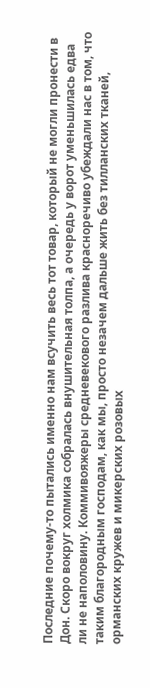Последние почему-то пытались именно нам всучить весь тот товар, который не могли пронести в Дон. Скоро вокруг холмика собралась внушительная толпа, а очередь у ворот уменьшилась едва ли не наполовину. Коммивояжеры средневекового разлива красноречиво убеждали нас в том, что таким благородным господам, как мы, просто незачем дальше жить без тилланских тканей, орманских кружев и микерских розовых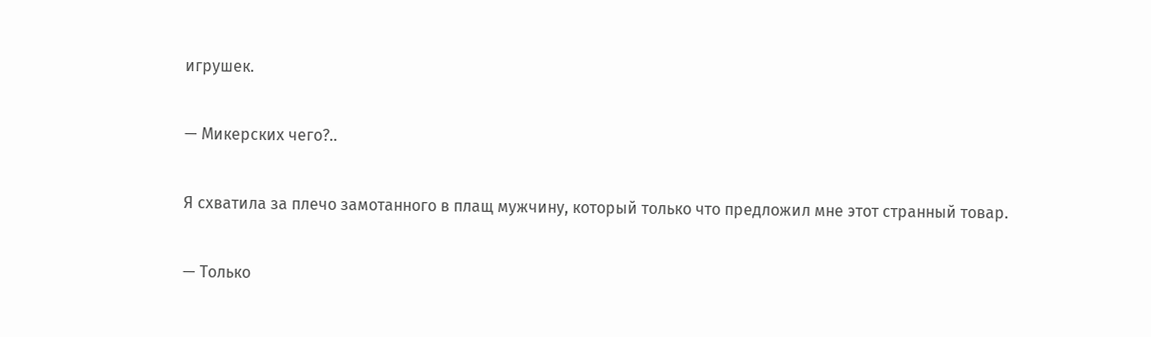игрушек.

— Микерских чего?..

Я схватила за плечо замотанного в плащ мужчину, который только что предложил мне этот странный товар.

— Только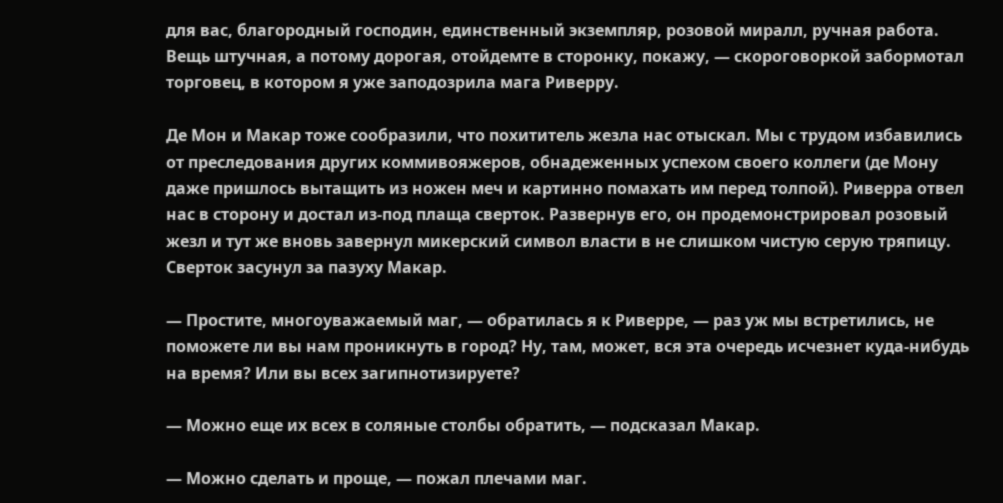для вас, благородный господин, единственный экземпляр, розовой миралл, ручная работа. Вещь штучная, а потому дорогая, отойдемте в сторонку, покажу, — скороговоркой забормотал торговец, в котором я уже заподозрила мага Риверру.

Де Мон и Макар тоже сообразили, что похититель жезла нас отыскал. Мы с трудом избавились от преследования других коммивояжеров, обнадеженных успехом своего коллеги (де Мону даже пришлось вытащить из ножен меч и картинно помахать им перед толпой). Риверра отвел нас в сторону и достал из-под плаща сверток. Развернув его, он продемонстрировал розовый жезл и тут же вновь завернул микерский символ власти в не слишком чистую серую тряпицу. Сверток засунул за пазуху Макар.

— Простите, многоуважаемый маг, — обратилась я к Риверре, — раз уж мы встретились, не поможете ли вы нам проникнуть в город? Ну, там, может, вся эта очередь исчезнет куда-нибудь на время? Или вы всех загипнотизируете?

— Можно еще их всех в соляные столбы обратить, — подсказал Макар.

— Можно сделать и проще, — пожал плечами маг.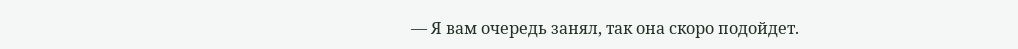— Я вам очередь занял, так она скоро подойдет.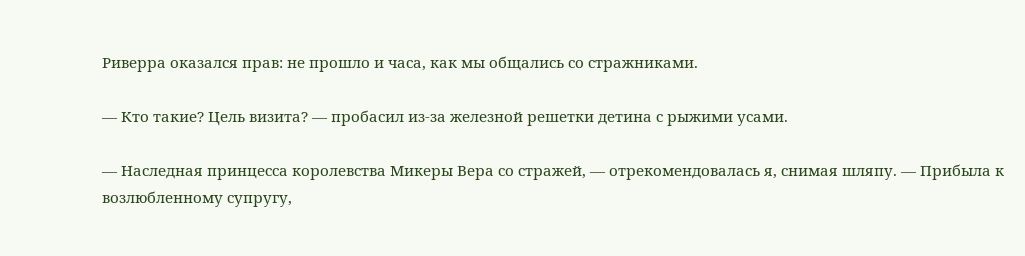Риверра оказался прав: не прошло и часа, как мы общались со стражниками.

— Кто такие? Цель визита? — пробасил из-за железной решетки детина с рыжими усами.

— Наследная принцесса королевства Микеры Вера со стражей, — отрекомендовалась я, снимая шляпу. — Прибыла к возлюбленному супругу,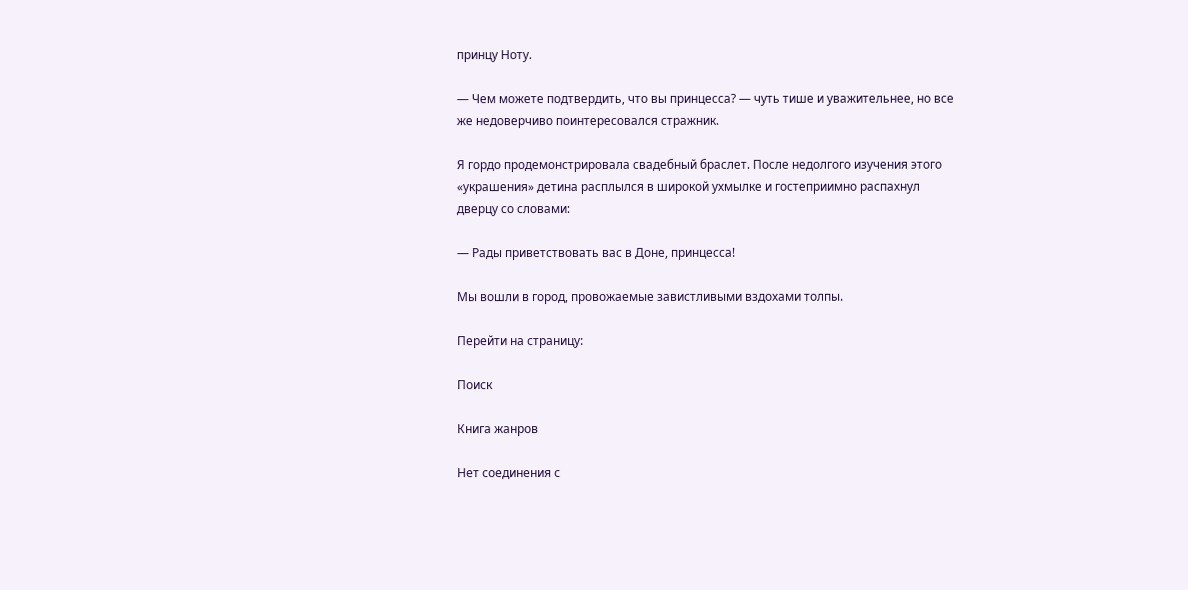принцу Ноту.

— Чем можете подтвердить, что вы принцесса? — чуть тише и уважительнее, но все же недоверчиво поинтересовался стражник.

Я гордо продемонстрировала свадебный браслет. После недолгого изучения этого «украшения» детина расплылся в широкой ухмылке и гостеприимно распахнул дверцу со словами:

— Рады приветствовать вас в Доне, принцесса!

Мы вошли в город, провожаемые завистливыми вздохами толпы.

Перейти на страницу:

Поиск

Книга жанров

Нет соединения с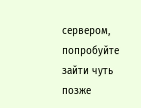сервером, попробуйте зайти чуть позже